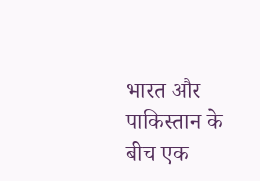भारत और पाकिस्तान के बीच एक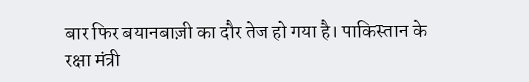बार फिर बयानबाज़ी का दौर तेज हो गया है। पाकिस्तान के रक्षा मंत्री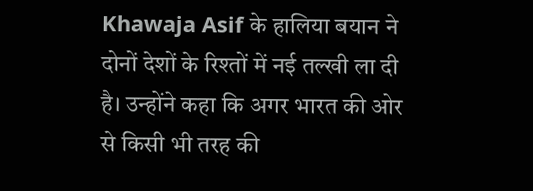Khawaja Asif के हालिया बयान ने दोनों देशों के रिश्तों में नई तल्खी ला दी है। उन्होंने कहा कि अगर भारत की ओर से किसी भी तरह की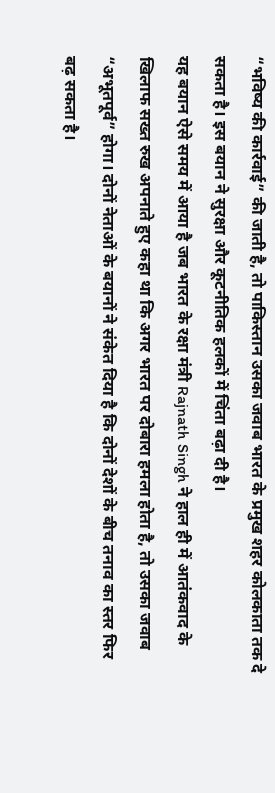“भविष्य की कार्रवाई” की जाती है, तो पाकिस्तान उसका जवाब भारत के प्रमुख शहर कोलकाता तक दे सकता है। इस बयान ने सुरक्षा और कूटनीतिक हलकों में चिंता बढ़ा दी है।
यह बयान ऐसे समय में आया है जब भारत के रक्षा मंत्री Rajnath Singh ने हाल ही में आतंकवाद के खिलाफ सख्त रुख अपनाते हुए कहा था कि अगर भारत पर दोबारा हमला होता है, तो उसका जवाब “अभूतपूर्व” होगा। दोनों नेताओं के बयानों ने संकेत दिया है कि दोनों देशों के बीच तनाव का स्तर फिर बढ़ सकता है।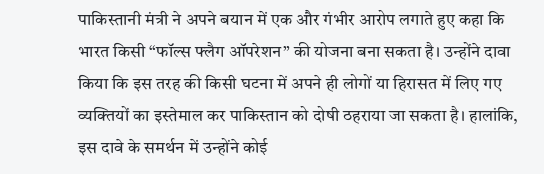पाकिस्तानी मंत्री ने अपने बयान में एक और गंभीर आरोप लगाते हुए कहा कि भारत किसी “फॉल्स फ्लैग ऑपरेशन” की योजना बना सकता है। उन्होंने दावा किया कि इस तरह की किसी घटना में अपने ही लोगों या हिरासत में लिए गए व्यक्तियों का इस्तेमाल कर पाकिस्तान को दोषी ठहराया जा सकता है। हालांकि, इस दावे के समर्थन में उन्होंने कोई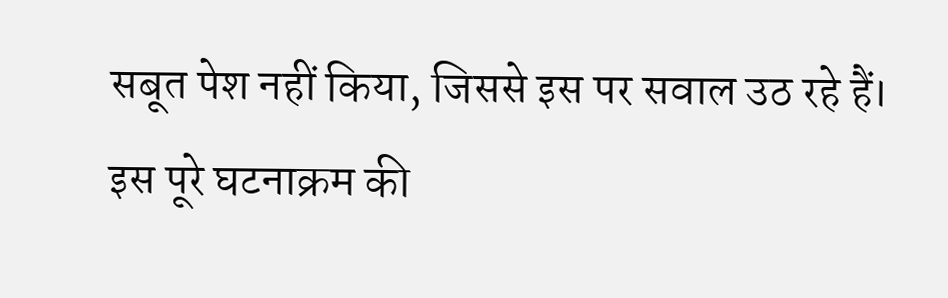सबूत पेश नहीं किया, जिससे इस पर सवाल उठ रहे हैं।
इस पूरे घटनाक्रम की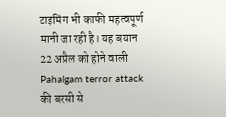टाइमिंग भी काफी महत्वपूर्ण मानी जा रही है। यह बयान 22 अप्रैल को होने वाली Pahalgam terror attack की बरसी से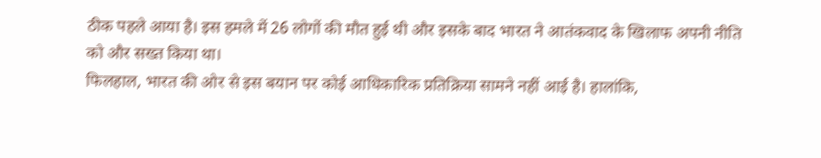ठीक पहले आया है। इस हमले में 26 लोगों की मौत हुई थी और इसके बाद भारत ने आतंकवाद के खिलाफ अपनी नीति को और सख्त किया था।
फिलहाल, भारत की ओर से इस बयान पर कोई आधिकारिक प्रतिक्रिया सामने नहीं आई है। हालांकि,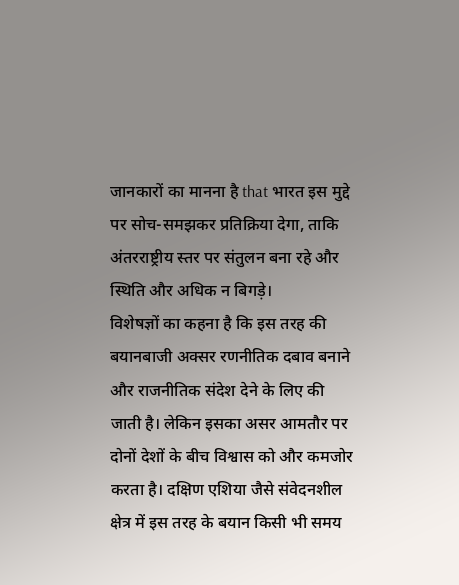जानकारों का मानना है that भारत इस मुद्दे पर सोच-समझकर प्रतिक्रिया देगा, ताकि अंतरराष्ट्रीय स्तर पर संतुलन बना रहे और स्थिति और अधिक न बिगड़े।
विशेषज्ञों का कहना है कि इस तरह की बयानबाजी अक्सर रणनीतिक दबाव बनाने और राजनीतिक संदेश देने के लिए की जाती है। लेकिन इसका असर आमतौर पर दोनों देशों के बीच विश्वास को और कमजोर करता है। दक्षिण एशिया जैसे संवेदनशील क्षेत्र में इस तरह के बयान किसी भी समय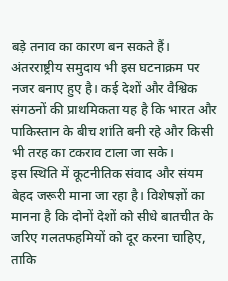बड़े तनाव का कारण बन सकते हैं।
अंतरराष्ट्रीय समुदाय भी इस घटनाक्रम पर नजर बनाए हुए है। कई देशों और वैश्विक संगठनों की प्राथमिकता यह है कि भारत और पाकिस्तान के बीच शांति बनी रहे और किसी भी तरह का टकराव टाला जा सके।
इस स्थिति में कूटनीतिक संवाद और संयम बेहद जरूरी माना जा रहा है। विशेषज्ञों का मानना है कि दोनों देशों को सीधे बातचीत के जरिए गलतफहमियों को दूर करना चाहिए, ताकि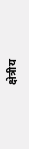क्षेत्रीय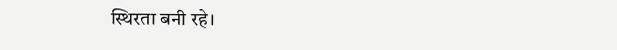स्थिरता बनी रहे।